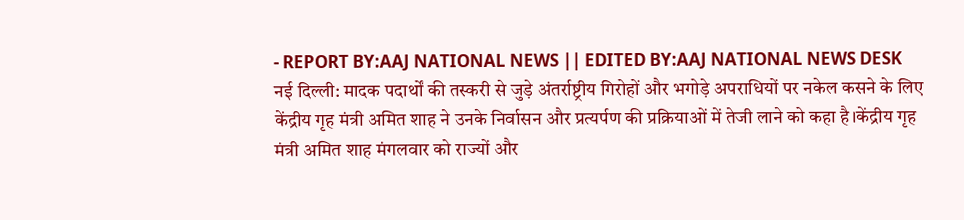- REPORT BY:AAJ NATIONAL NEWS || EDITED BY:AAJ NATIONAL NEWS DESK
नई दिल्ली: मादक पदार्थों की तस्करी से जुड़े अंतर्राष्ट्रीय गिरोहों और भगोड़े अपराधियों पर नकेल कसने के लिए केंद्रीय गृह मंत्री अमित शाह ने उनके निर्वासन और प्रत्यर्पण की प्रक्रियाओं में तेजी लाने को कहा है।केंद्रीय गृह मंत्री अमित शाह मंगलवार को राज्यों और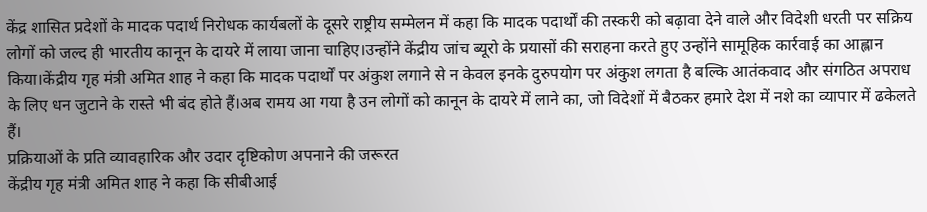केंद्र शासित प्रदेशों के मादक पदार्थ निरोधक कार्यबलों के दूसरे राष्ट्रीय सम्मेलन में कहा कि मादक पदार्थों की तस्करी को बढ़ावा देने वाले और विदेशी धरती पर सक्रिय लोगों को जल्द ही भारतीय कानून के दायरे में लाया जाना चाहिए।उन्होंने केंद्रीय जांच ब्यूरो के प्रयासों की सराहना करते हुए उन्होंने सामूहिक कार्रवाई का आह्लान किया।केंद्रीय गृह मंत्री अमित शाह ने कहा कि मादक पदार्थों पर अंकुश लगाने से न केवल इनके दुरुपयोग पर अंकुश लगता है बल्कि आतंकवाद और संगठित अपराध के लिए धन जुटाने के रास्ते भी बंद होते हैं।अब रामय आ गया है उन लोगों को कानून के दायरे में लाने का, जो विदेशों में बैठकर हमारे देश में नशे का व्यापार में ढकेलते हैं।
प्रक्रियाओं के प्रति व्यावहारिक और उदार दृष्टिकोण अपनाने की जरूरत
केंद्रीय गृह मंत्री अमित शाह ने कहा कि सीबीआई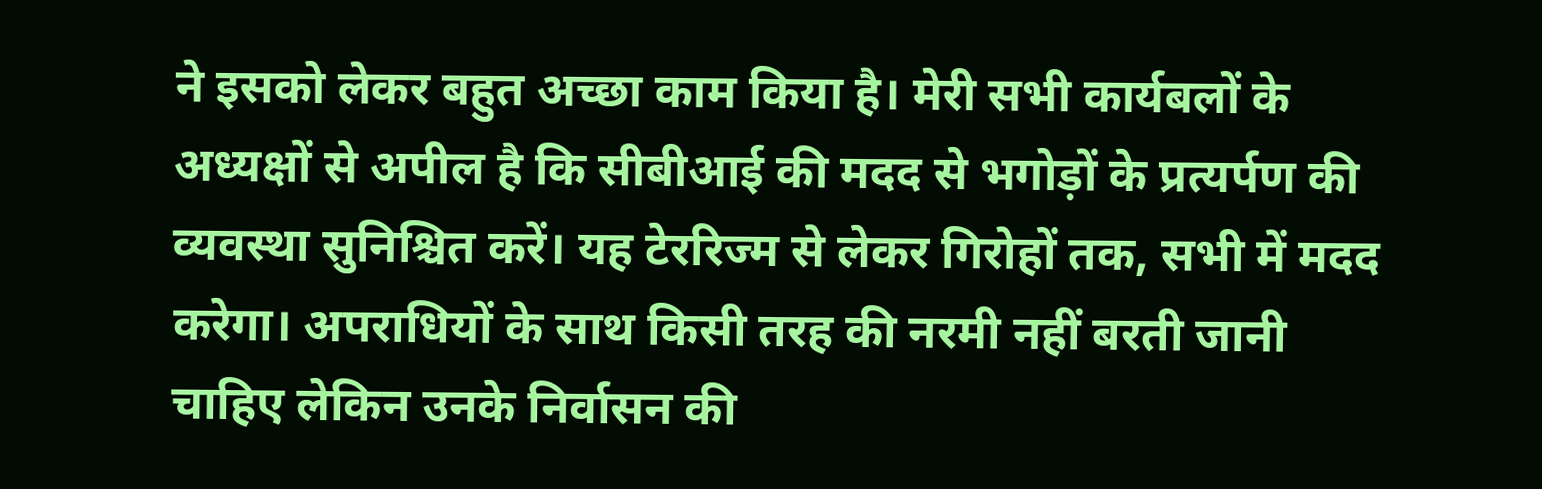ने इसको लेकर बहुत अच्छा काम किया है। मेरी सभी कार्यबलों के अध्यक्षों से अपील है कि सीबीआई की मदद से भगोड़ों के प्रत्यर्पण की व्यवस्था सुनिश्चित करें। यह टेररिज्म से लेकर गिरोहों तक, सभी में मदद करेगा। अपराधियों के साथ किसी तरह की नरमी नहीं बरती जानी चाहिए लेकिन उनके निर्वासन की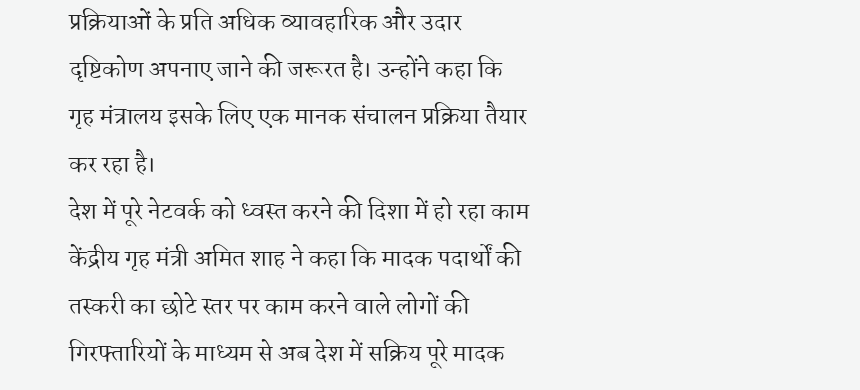प्रक्रियाओं के प्रति अधिक व्यावहारिक और उदार दृष्टिकोण अपनाए जाने की जरूरत है। उन्होंने कहा कि गृह मंत्रालय इसके लिए एक मानक संचालन प्रक्रिया तैयार कर रहा है।
देश में पूरे नेटवर्क को ध्वस्त करने की दिशा में हो रहा काम
केंद्रीय गृह मंत्री अमित शाह ने कहा कि मादक पदार्थों की तस्करी का छोटे स्तर पर काम करने वाले लोगों की गिरफ्तारियों के माध्यम से अब देश में सक्रिय पूरे मादक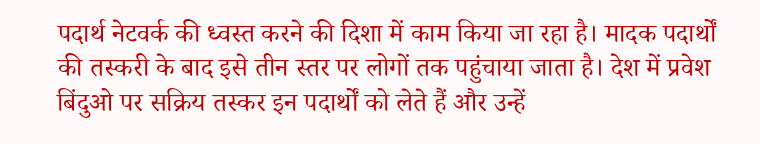पदार्थ नेटवर्क की ध्वस्त करने की दिशा में काम किया जा रहा है। मादक पदार्थों की तस्करी के बाद इसे तीन स्तर पर लोगों तक पहुंचाया जाता है। देश में प्रवेश बिंदुओ पर सक्रिय तस्कर इन पदार्थों को लेते हैं और उन्हें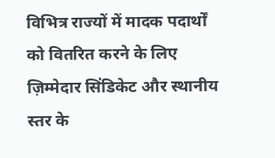विभित्र राज्यों में मादक पदार्थों को वितरित करने के लिए ज़िम्मेदार सिंडिकेट और स्थानीय स्तर के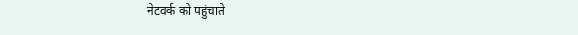नेटवर्क को पहुंचाते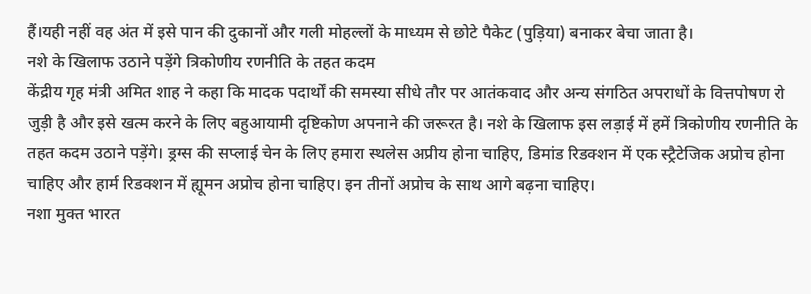हैं।यही नहीं वह अंत में इसे पान की दुकानों और गली मोहल्लों के माध्यम से छोटे पैकेट (पुड़िया) बनाकर बेचा जाता है।
नशे के खिलाफ उठाने पड़ेंगे त्रिकोणीय रणनीति के तहत कदम
केंद्रीय गृह मंत्री अमित शाह ने कहा कि मादक पदार्थों की समस्या सीधे तौर पर आतंकवाद और अन्य संगठित अपराधों के वित्तपोषण रो जुड़ी है और इसे खत्म करने के लिए बहुआयामी दृष्टिकोण अपनाने की जरूरत है। नशे के खिलाफ इस लड़ाई में हमें त्रिकोणीय रणनीति के तहत कदम उठाने पड़ेंगे। ड्रग्स की सप्लाई चेन के लिए हमारा स्थलेस अप्रीय होना चाहिए, डिमांड रिडक्शन में एक स्ट्रैटेजिक अप्रोच होना चाहिए और हार्म रिडक्शन में ह्यूमन अप्रोच होना चाहिए। इन तीनों अप्रोच के साथ आगे बढ़ना चाहिए।
नशा मुक्त भारत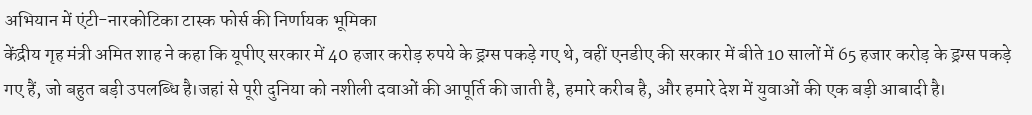अभियान में एंटी-नारकोटिका टास्क फोर्स की निर्णायक भूमिका
केंद्रीय गृह मंत्री अमित शाह ने कहा कि यूपीए सरकार में 40 हजार करोड़ रुपये के ड्रग्स पकड़े गए थे, वहीं एनडीए की सरकार में बीते 10 सालों में 65 हजार करोड़ के ड्रग्स पकड़े गए हैं, जो बहुत बड़ी उपलब्धि है।जहां से पूरी दुनिया को नशीली दवाओं की आपूर्ति की जाती है, हमारे करीब है, और हमारे देश में युवाओं की एक बड़ी आबादी है।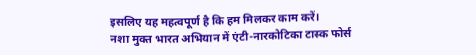इसलिए यह महत्वपूर्ण है कि हम मिलकर काम करें।
नशा मुक्त भारत अभियान में एंटी-नारकोटिका टास्क फोर्स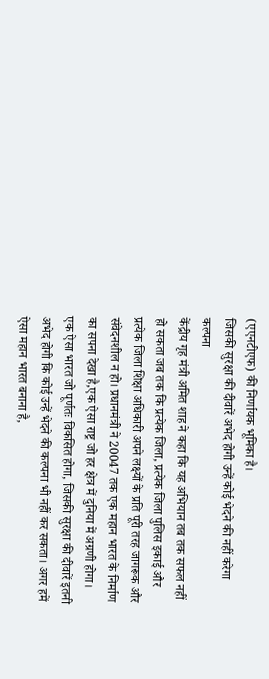(एएनटीएफ) की निर्णायक भूमिका है।
जिसकी सुरक्षा की दीवारें अभेद होगी उन्हें कोई भेदने की नहीं करेगा कल्पना
केंद्रीय गृह मंत्री अमित शाह ने कहा कि यह अभियान तब तक सफल नहीं हो सकता जब तक कि प्रत्येक जिला, प्रत्येक जिला पुलिस इकाई और प्रत्येक जिला शिक्षा अधिकारी अपने लक्ष्यों के प्रति पूरी तरह जागरूक और संवेदनशील न हो। प्रधानमंत्री ने 20047 तक एक महान भारत के निर्माण का सपना देखा है,एक ऐसा राष्ट्र जो हर क्षेत्र में दुनिया में अग्रणी होगा। एक ऐसा भारत जो पूर्णतः विकसित होगा, जिसकी सुरक्षा की दीवारें इतनी अभेद होगी कि कोई उन्हें भेदने की कल्पना भी नहीं कर सकता। अगर हमें ऐसा महान भारत बनाना है,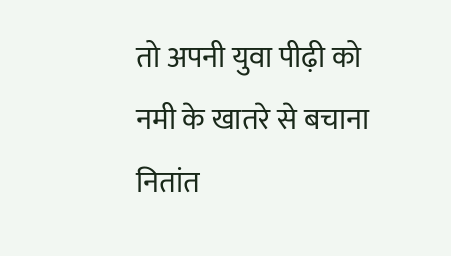तो अपनी युवा पीढ़ी को नमी के खातरे से बचाना नितांत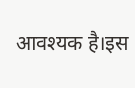आवश्यक है।इस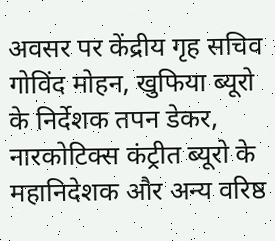अवसर पर केंद्रीय गृह सचिव गोविंद मोहन, खुफिया ब्यूरो के निर्देशक तपन डेकर, नारकोटिक्स कंट्रीत ब्यूरो के महानिदेशक और अन्य वरिष्ठ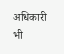अधिकारी भी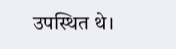उपस्थित थे।